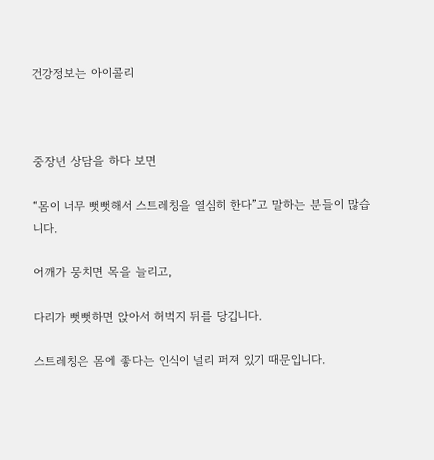건강정보는 아이콜리



중장년 상담을 하다 보면

“몸이 너무 뻣뻣해서 스트레칭을 열심히 한다”고 말하는 분들이 많습니다.

어깨가 뭉치면 목을 늘리고,

다리가 뻣뻣하면 앉아서 허벅지 뒤를 당깁니다.

스트레칭은 몸에 좋다는 인식이 널리 퍼져 있기 때문입니다.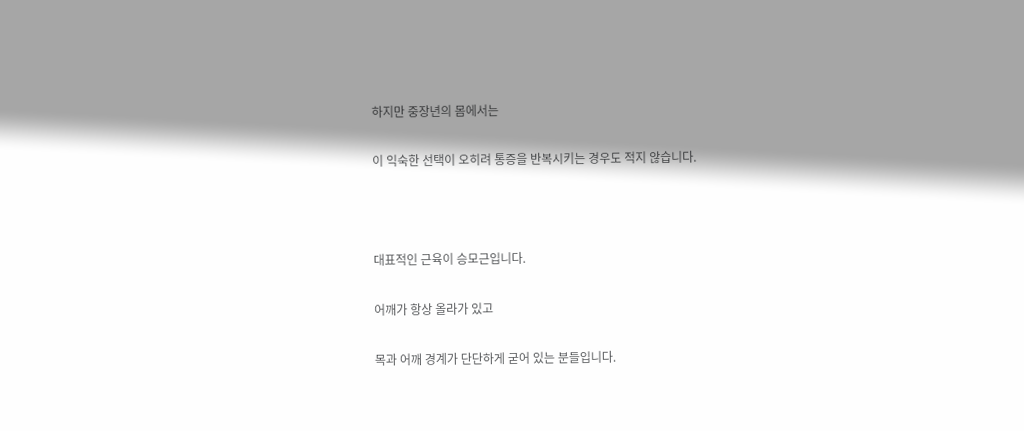하지만 중장년의 몸에서는

이 익숙한 선택이 오히려 통증을 반복시키는 경우도 적지 않습니다.



대표적인 근육이 승모근입니다.

어깨가 항상 올라가 있고

목과 어깨 경계가 단단하게 굳어 있는 분들입니다.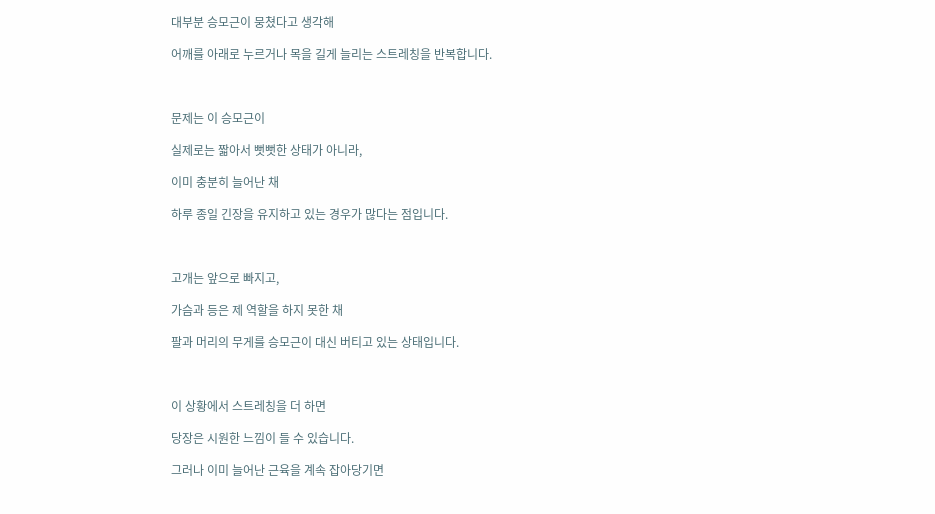대부분 승모근이 뭉쳤다고 생각해

어깨를 아래로 누르거나 목을 길게 늘리는 스트레칭을 반복합니다.



문제는 이 승모근이

실제로는 짧아서 뻣뻣한 상태가 아니라,

이미 충분히 늘어난 채

하루 종일 긴장을 유지하고 있는 경우가 많다는 점입니다.



고개는 앞으로 빠지고,

가슴과 등은 제 역할을 하지 못한 채

팔과 머리의 무게를 승모근이 대신 버티고 있는 상태입니다.



이 상황에서 스트레칭을 더 하면

당장은 시원한 느낌이 들 수 있습니다.

그러나 이미 늘어난 근육을 계속 잡아당기면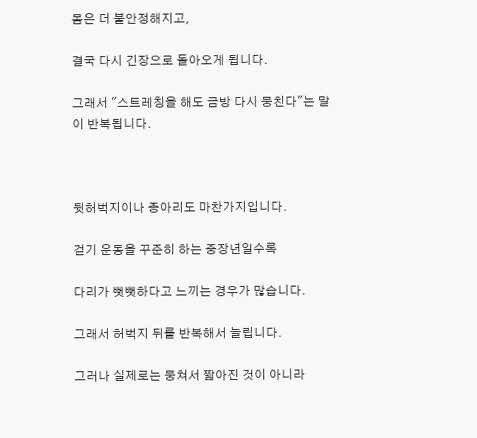몸은 더 불안정해지고,

결국 다시 긴장으로 돌아오게 됩니다.

그래서 "스트레칭을 해도 금방 다시 뭉친다"는 말이 반복됩니다.



뒷허벅지이나 종아리도 마찬가지입니다.

걷기 운동을 꾸준히 하는 중장년일수록

다리가 뻣뻣하다고 느끼는 경우가 많습니다.

그래서 허벅지 뒤를 반복해서 늘립니다.

그러나 실제로는 뭉쳐서 짧아진 것이 아니라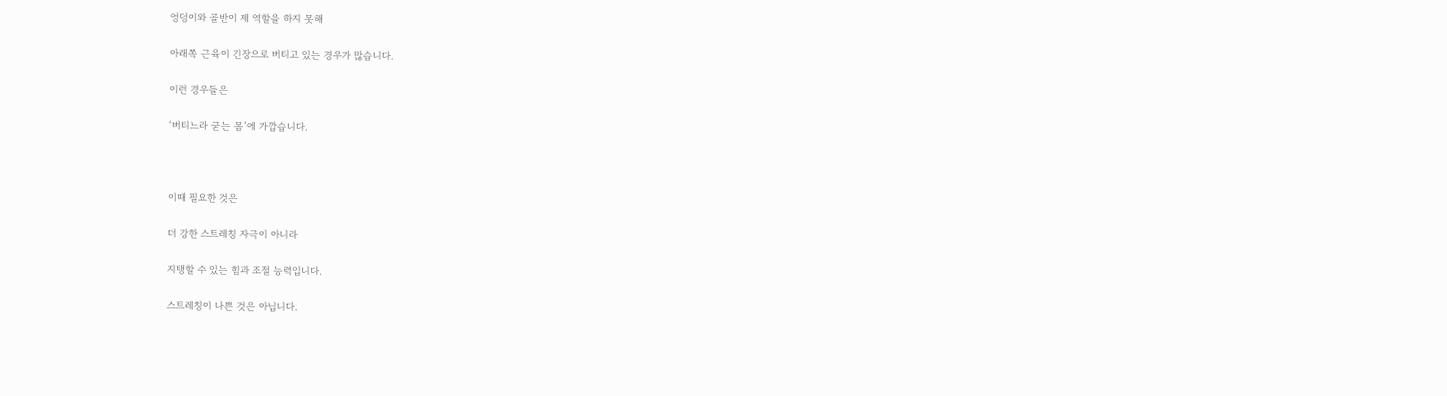엉덩이와 골반이 제 역할을 하지 못해

아래쪽 근육이 긴장으로 버티고 있는 경우가 많습니다.

이런 경우들은

‘버티느라 굳는 몸’에 가깝습니다.



이때 필요한 것은

더 강한 스트레칭 자극이 아니라

지탱할 수 있는 힘과 조절 능력입니다.

스트레칭이 나쁜 것은 아닙니다.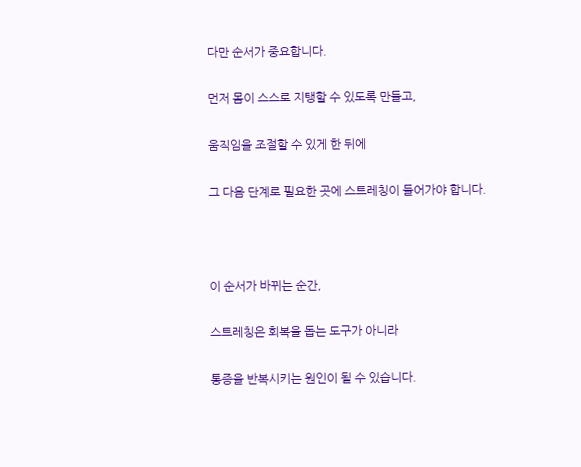다만 순서가 중요합니다.

먼저 몸이 스스로 지탱할 수 있도록 만들고,

움직임을 조절할 수 있게 한 뒤에

그 다음 단계로 필요한 곳에 스트레칭이 들어가야 합니다.



이 순서가 바뀌는 순간,

스트레칭은 회복을 돕는 도구가 아니라

통증을 반복시키는 원인이 될 수 있습니다.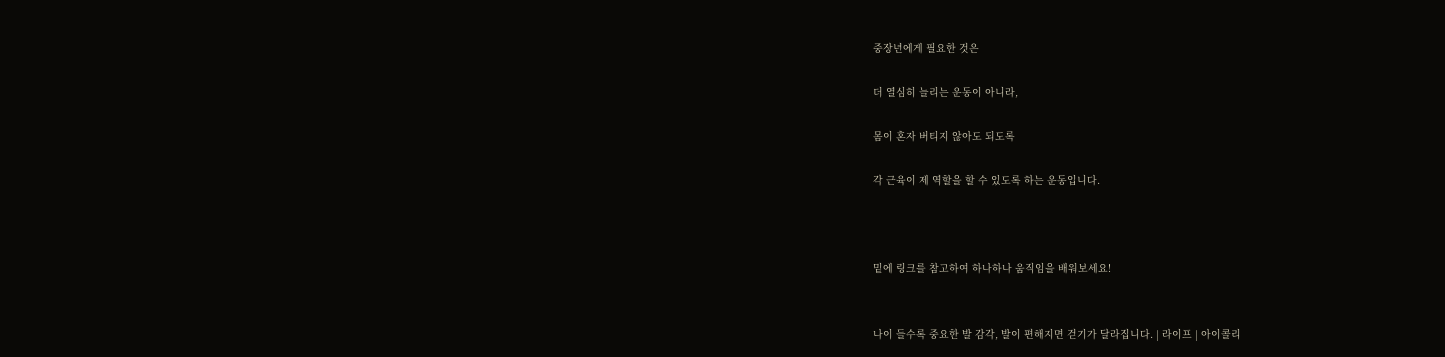중장년에게 필요한 것은

더 열심히 늘리는 운동이 아니라,

몸이 혼자 버티지 않아도 되도록

각 근육이 제 역할을 할 수 있도록 하는 운동입니다.



밑에 링크를 참고하여 하나하나 움직임을 배워보세요!


나이 들수록 중요한 발 감각, 발이 편해지면 걷기가 달라집니다. | 라이프 | 아이콜리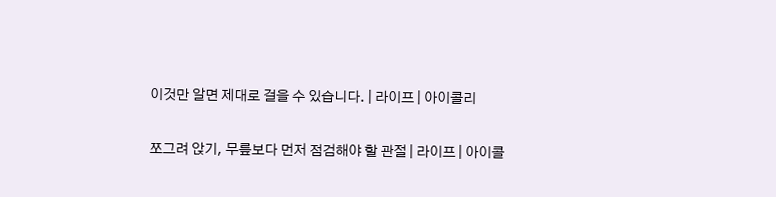이것만 알면 제대로 걸을 수 있습니다. | 라이프 | 아이콜리

쪼그려 앉기, 무릎보다 먼저 점검해야 할 관절 | 라이프 | 아이콜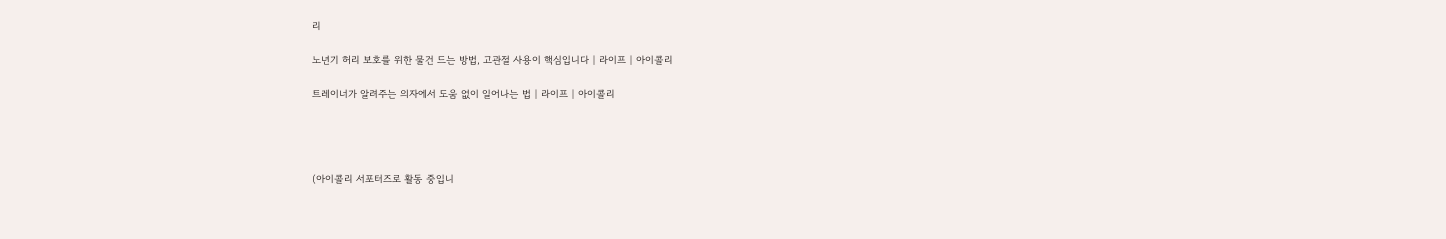리

노년기 허리 보호를 위한 물건 드는 방법, 고관절 사용이 핵심입니다 | 라이프 | 아이콜리

트레이너가 알려주는 의자에서 도움 없이 일어나는 법 | 라이프 | 아이콜리




(아이콜리 서포터즈로 활동 중입니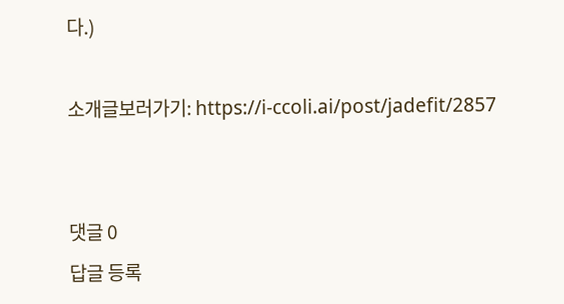다.)

소개글보러가기: https://i-ccoli.ai/post/jadefit/2857


댓글 0
답글 등록